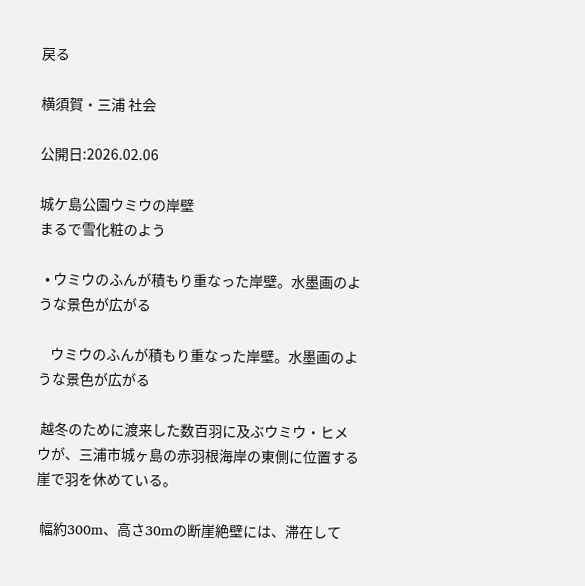戻る

横須賀・三浦 社会

公開日:2026.02.06

城ケ島公園ウミウの岸壁
まるで雪化粧のよう

  • ウミウのふんが積もり重なった岸壁。水墨画のような景色が広がる

    ウミウのふんが積もり重なった岸壁。水墨画のような景色が広がる

 越冬のために渡来した数百羽に及ぶウミウ・ヒメウが、三浦市城ヶ島の赤羽根海岸の東側に位置する崖で羽を休めている。

 幅約300m、高さ30mの断崖絶壁には、滞在して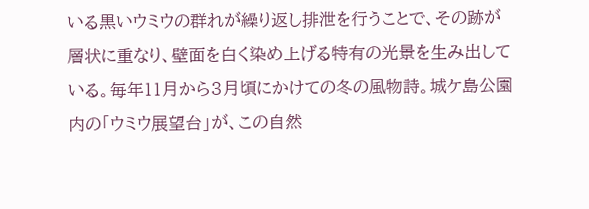いる黒いウミウの群れが繰り返し排泄を行うことで、その跡が層状に重なり、壁面を白く染め上げる特有の光景を生み出している。毎年11月から3月頃にかけての冬の風物詩。城ケ島公園内の「ウミウ展望台」が、この自然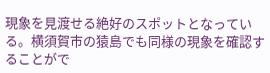現象を見渡せる絶好のスポットとなっている。横須賀市の猿島でも同様の現象を確認することがで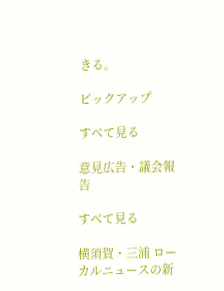きる。

ピックアップ

すべて見る

意見広告・議会報告

すべて見る

横須賀・三浦 ローカルニュースの新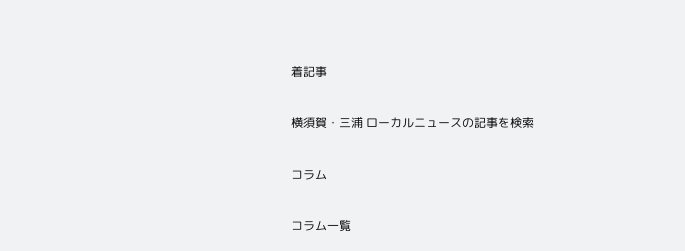着記事

横須賀・三浦 ローカルニュースの記事を検索

コラム

コラム一覧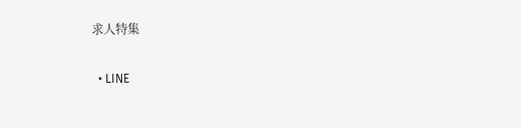求人特集

  • LINE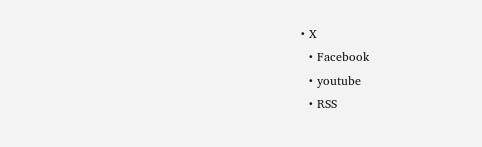• X
  • Facebook
  • youtube
  • RSS